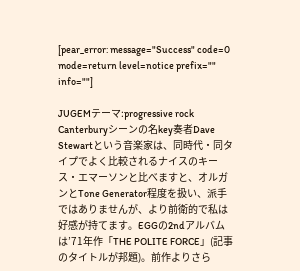[pear_error: message="Success" code=0 mode=return level=notice prefix="" info=""]

JUGEMテーマ:progressive rock Canterburyシーンの名key奏者Dave Stewartという音楽家は、同時代・同タイプでよく比較されるナイスのキース・エマーソンと比べますと、オルガンとTone Generator程度を扱い、派手ではありませんが、より前衛的で私は好感が持てます。EGGの2ndアルバムは’71年作「THE POLITE FORCE」(記事のタイトルが邦題)。前作よりさら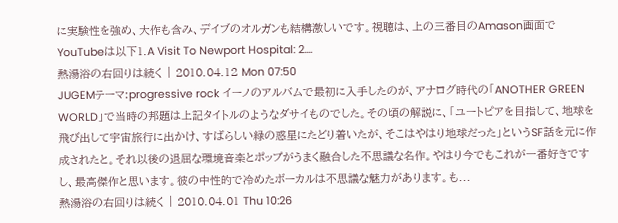に実験性を強め、大作も含み、デイブのオルガンも結構激しいです。視聴は、上の三番目のAmason画面でYouTubeは以下1.A Visit To Newport Hospital: 2....
熱湯浴の右回りは続く | 2010.04.12 Mon 07:50
JUGEMテーマ:progressive rock イーノのアルバムで最初に入手したのが、アナログ時代の「ANOTHER GREEN WORLD」で当時の邦題は上記タイトルのようなダサイものでした。その頃の解説に、「ユートピアを目指して、地球を飛び出して宇宙旅行に出かけ、すばらしい緑の惑星にたどり着いたが、そこはやはり地球だった」というSF話を元に作成されたと。それ以後の退屈な環境音楽とポップがうまく融合した不思議な名作。やはり今でもこれが一番好きですし、最高傑作と思います。彼の中性的で冷めたボーカルは不思議な魅力があります。も...
熱湯浴の右回りは続く | 2010.04.01 Thu 10:26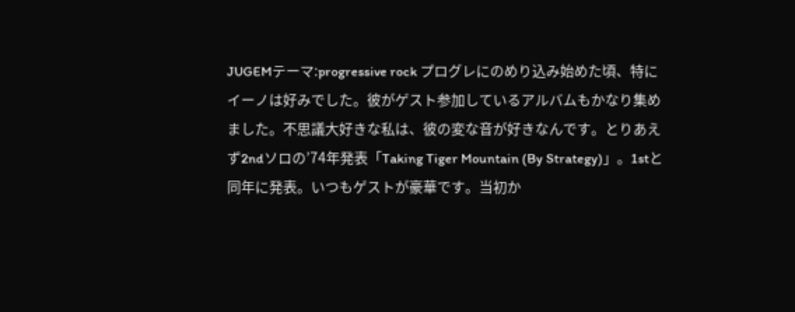JUGEMテーマ:progressive rock プログレにのめり込み始めた頃、特にイーノは好みでした。彼がゲスト参加しているアルバムもかなり集めました。不思議大好きな私は、彼の変な音が好きなんです。とりあえず2ndソロの’74年発表「Taking Tiger Mountain (By Strategy)」。1stと同年に発表。いつもゲストが豪華です。当初か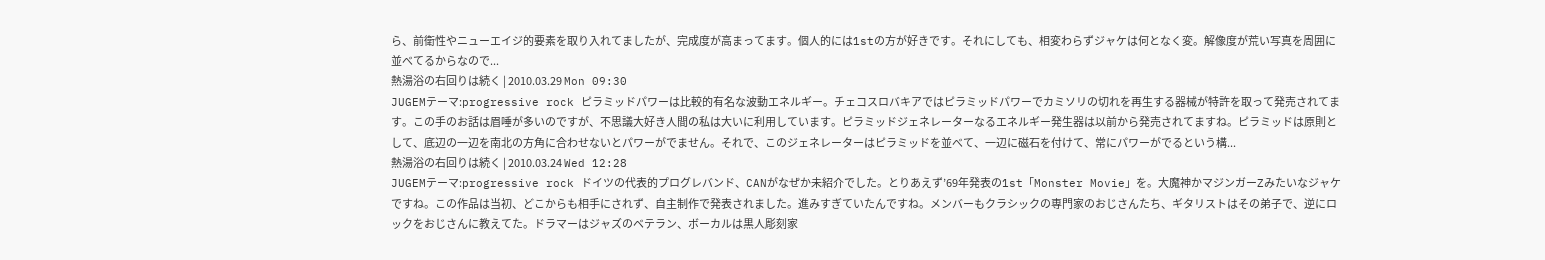ら、前衛性やニューエイジ的要素を取り入れてましたが、完成度が高まってます。個人的には1stの方が好きです。それにしても、相変わらずジャケは何となく変。解像度が荒い写真を周囲に並べてるからなので...
熱湯浴の右回りは続く | 2010.03.29 Mon 09:30
JUGEMテーマ:progressive rock ピラミッドパワーは比較的有名な波動エネルギー。チェコスロバキアではピラミッドパワーでカミソリの切れを再生する器械が特許を取って発売されてます。この手のお話は眉唾が多いのですが、不思議大好き人間の私は大いに利用しています。ピラミッドジェネレーターなるエネルギー発生器は以前から発売されてますね。ピラミッドは原則として、底辺の一辺を南北の方角に合わせないとパワーがでません。それで、このジェネレーターはピラミッドを並べて、一辺に磁石を付けて、常にパワーがでるという構...
熱湯浴の右回りは続く | 2010.03.24 Wed 12:28
JUGEMテーマ:progressive rock ドイツの代表的プログレバンド、CANがなぜか未紹介でした。とりあえず’69年発表の1st「Monster Movie」を。大魔神かマジンガーZみたいなジャケですね。この作品は当初、どこからも相手にされず、自主制作で発表されました。進みすぎていたんですね。メンバーもクラシックの専門家のおじさんたち、ギタリストはその弟子で、逆にロックをおじさんに教えてた。ドラマーはジャズのベテラン、ボーカルは黒人彫刻家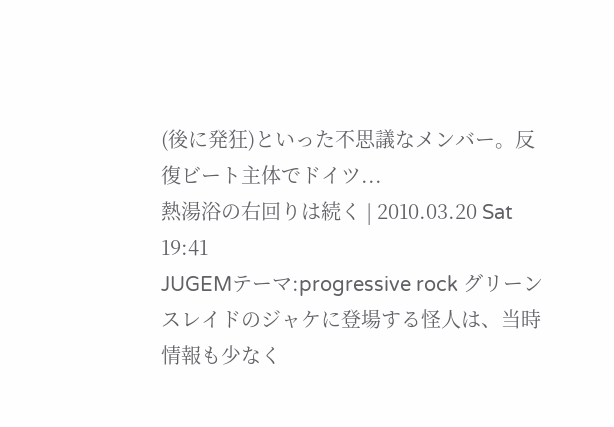(後に発狂)といった不思議なメンバー。反復ビート主体でドイツ...
熱湯浴の右回りは続く | 2010.03.20 Sat 19:41
JUGEMテーマ:progressive rock グリーンスレイドのジャケに登場する怪人は、当時情報も少なく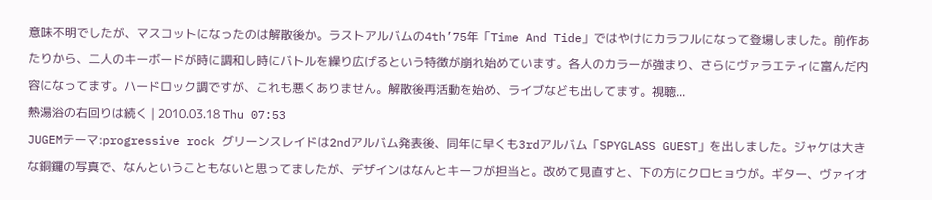意味不明でしたが、マスコットになったのは解散後か。ラストアルバムの4th’75年「Time And Tide」ではやけにカラフルになって登場しました。前作あたりから、二人のキーボードが時に調和し時にバトルを繰り広げるという特徴が崩れ始めています。各人のカラーが強まり、さらにヴァラエティに富んだ内容になってます。ハードロック調ですが、これも悪くありません。解散後再活動を始め、ライブなども出してます。視聴...
熱湯浴の右回りは続く | 2010.03.18 Thu 07:53
JUGEMテーマ:progressive rock グリーンスレイドは2ndアルバム発表後、同年に早くも3rdアルバム「SPYGLASS GUEST」を出しました。ジャケは大きな銅鑼の写真で、なんということもないと思ってましたが、デザインはなんとキーフが担当と。改めて見直すと、下の方にクロヒョウが。ギター、ヴァイオ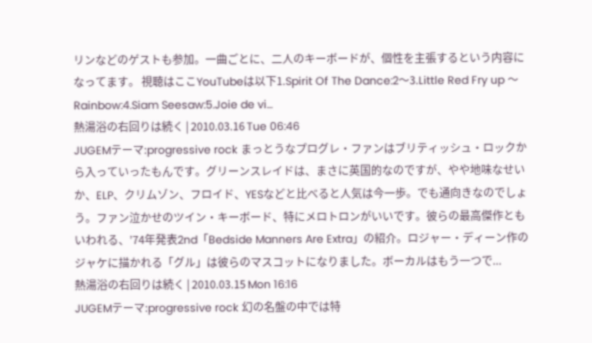リンなどのゲストも参加。一曲ごとに、二人のキーボードが、個性を主張するという内容になってます。 視聴はここYouTubeは以下1.Spirit Of The Dance:2〜3.Little Red Fry up 〜 Rainbow:4.Siam Seesaw:5.Joie de vi...
熱湯浴の右回りは続く | 2010.03.16 Tue 06:46
JUGEMテーマ:progressive rock まっとうなプログレ・ファンはブリティッシュ・ロックから入っていったもんです。グリーンスレイドは、まさに英国的なのですが、やや地味なせいか、ELP、クリムゾン、フロイド、YESなどと比べると人気は今一歩。でも通向きなのでしょう。ファン泣かせのツイン・キーボード、特にメロトロンがいいです。彼らの最高傑作ともいわれる、’74年発表2nd「Bedside Manners Are Extra」の紹介。ロジャー・ディーン作のジャケに描かれる「グル」は彼らのマスコットになりました。ボーカルはもう一つで...
熱湯浴の右回りは続く | 2010.03.15 Mon 16:16
JUGEMテーマ:progressive rock 幻の名盤の中では特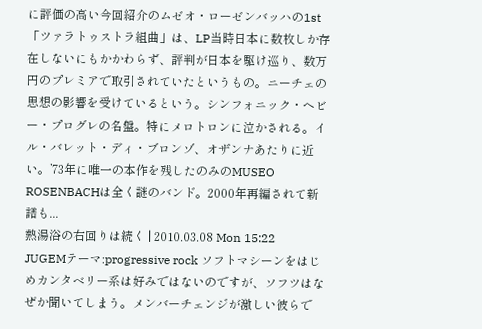に評価の高い今回紹介のムゼオ・ローゼンバッハの1st「ツァラトゥストラ組曲」は、LP当時日本に数枚しか存在しないにもかかわらず、評判が日本を駆け巡り、数万円のプレミアで取引されていたというもの。ニーチェの思想の影響を受けているという。シンフォニック・ヘビー・プログレの名盤。特にメロトロンに泣かされる。イル・バレット・ディ・ブロンゾ、オザンナあたりに近い。’73年に唯一の本作を残したのみのMUSEO ROSENBACHは全く謎のバンド。2000年再編されて新譜も...
熱湯浴の右回りは続く | 2010.03.08 Mon 15:22
JUGEMテーマ:progressive rock ソフトマシーンをはじめカンタベリー系は好みではないのですが、ソフツはなぜか聞いてしまう。メンバーチェンジが激しい彼らで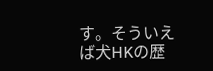す。そういえば犬HKの歴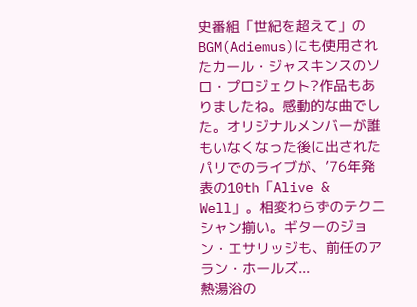史番組「世紀を超えて」のBGM(Adiemus)にも使用されたカール・ジャスキンスのソロ・プロジェクト?作品もありましたね。感動的な曲でした。オリジナルメンバーが誰もいなくなった後に出されたパリでのライブが、’76年発表の10th「Alive & Well」。相変わらずのテクニシャン揃い。ギターのジョン・エサリッジも、前任のアラン・ホールズ...
熱湯浴の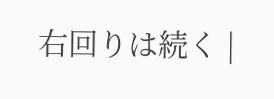右回りは続く |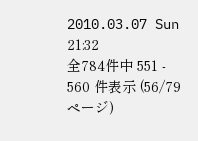2010.03.07 Sun 21:32
全784件中 551 - 560 件表示 (56/79 ページ)